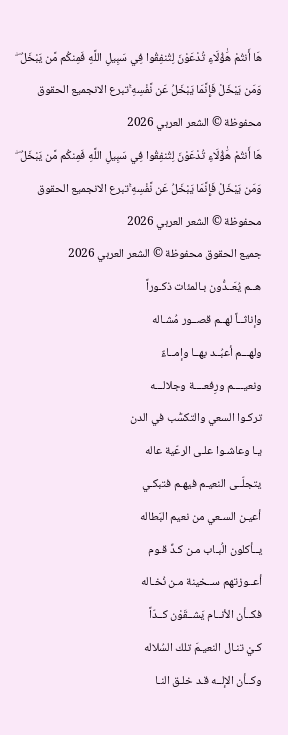هَا أَنتُمْ هَٰؤُلَاءِ تُدْعَوْنَ لِتُنفِقُوا فِي سَبِيلِ اللَّهِ فَمِنكُم مَّن يَبْخَلُ ۖ وَمَن يَبْخَلْ فَإِنَّمَا يَبْخَلُ عَن نَّفْسِهِ ۚتبرع الانجميع الحقوق محفوظة © الشعر العربي 2026
هَا أَنتُمْ هَٰؤُلَاءِ تُدْعَوْنَ لِتُنفِقُوا فِي سَبِيلِ اللَّهِ فَمِنكُم مَّن يَبْخَلُ ۖ وَمَن يَبْخَلْ فَإِنَّمَا يَبْخَلُ عَن نَّفْسِهِ ۚتبرع الانجميع الحقوق محفوظة © الشعر العربي 2026
جميع الحقوق محفوظة © الشعر العربي 2026
هــم يُعَــدُّون بـالمئات ذكـوراً
وإناثــاً لهــم قصــور مُشـاله
ولهـــم أعبُــد بهــا وإمــاءٌ
ونعيــــم ورِفعــــة وجلالـــه
تركـوا السعي والتكسُّب في الدن
يـا وعاشـوا علـى الرعّية عاله
يتجلّــى النعيـم فيهـم فتبكـي
أعيـن السـعي من نعيم البَطاله
يــأكلون الُبـاب مـن كـدِّ قـوم
أعــوزتهم ســخينة مـن نُخـاله
فكــأن الأنــام يَشــقَوْن كــدّاً
كـيْ تنـال النعيـمَ تلك السُلاله
وكــأن الإلــه قـد خلـق النـا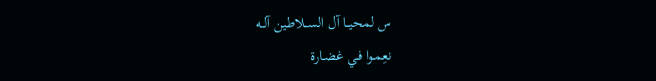س لمحيــا آل الســلاطين آلــه
نعِمـوا فـي غضـارة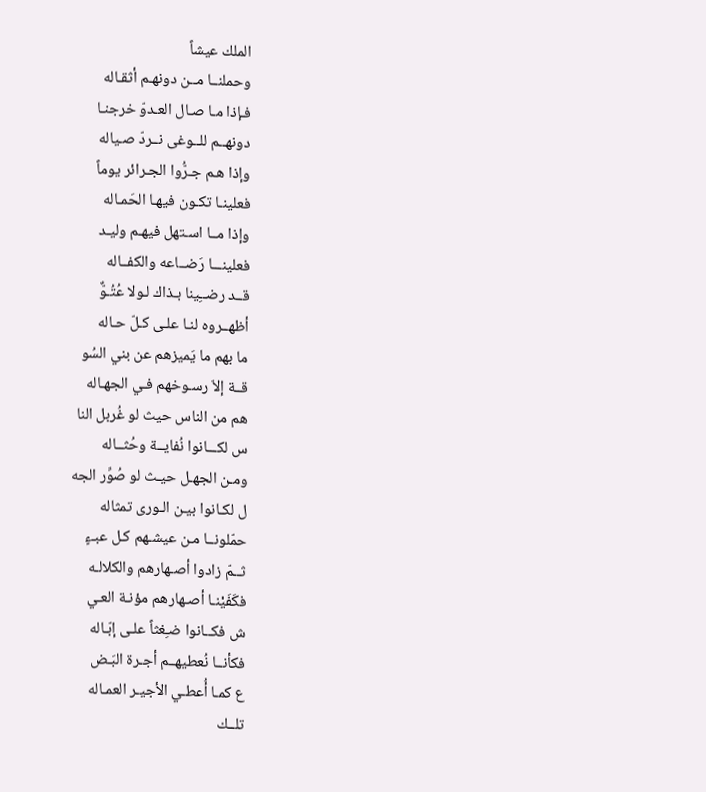الملك عيشاً
وحملنــا مــن دونهـم أثقـاله
فـإذا مـا صـال العـدوّ خرجنـا
دونهــم للــوغى نــردّ صـياله
وإذا هـم جـرُّوا الجـرائر يوماً
فعلينـا تكـون فيهـا الحَمـاله
وإذا مــا اسـتهل فيهـم وليـد
فعلينـــا رَضــاعه والكفــاله
قــد رضــِينا بـذاك لـولا عُتُـوٌّ
أظهــروه لنـا علـى كـلّ حـاله
ما بهم ما يَميزهم عن بني السُو
قــة إلاّ رسـوخهم فـي الجهـاله
هم من الناس حيث لو غُربل النا
س لكـــانوا نُفايــة وحُثــاله
ومـن الجهـل حيـث لو صُوِّر الجه
ل لكـانوا بيـن الـورى تمثاله
حمّلونــا مـن عيشـهم كـل عبـءٍ
ثــمّ زادوا أصـهارهم والكلالـه
فكَفَيْنـا أصـهارهم مؤنـة العـي
ش فكــانوا ضـِغثاً علـى إبّـاله
فكأنــا نُعطيهــم أجـرة البَـض
ع كمـا أُعطـي الأجيـر العمـاله
تلــك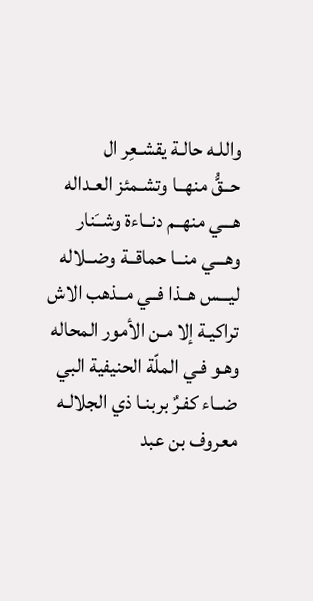واللـه حالـة يقشـعِر ال
حــقُّ منهــا وتشـمئز العـداله
هـــي منهــم دنــاءة وشــَنار
وهـــي منــا حماقــة وضــلاله
ليـــس هــذا فــي مــذهب الاش
تراكيـة إلا مـن الأمور المحاله
وهـو فـي الملّة الحنيفية البي
ضــاء كفـرٌ بربنـا ذي الجلالـه
معروف بن عبد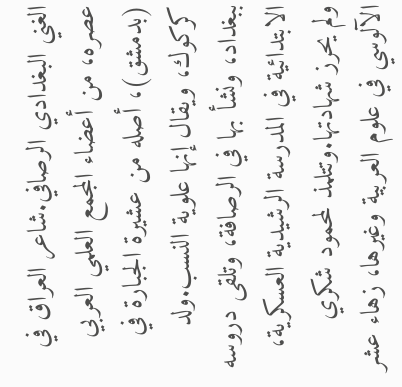الغني البغدادي الرصافي.شاعر العراق في عصره، من أعضاء المجمع العلمي العربي (بدمشق)، أصله من عشيرة الجبارة في كركوك، ويقال إنها علوية النسب.ولد ببغداد، ونشأ بها في الرصافة، وتلقى دروسه الابتدائية في المدرسة الرشيدية العسكرية، ولم يحرز شهادتها.وتتلمذ لمحمود شكري الآلوسي في علوم العربية وغيرها، زهاء عشر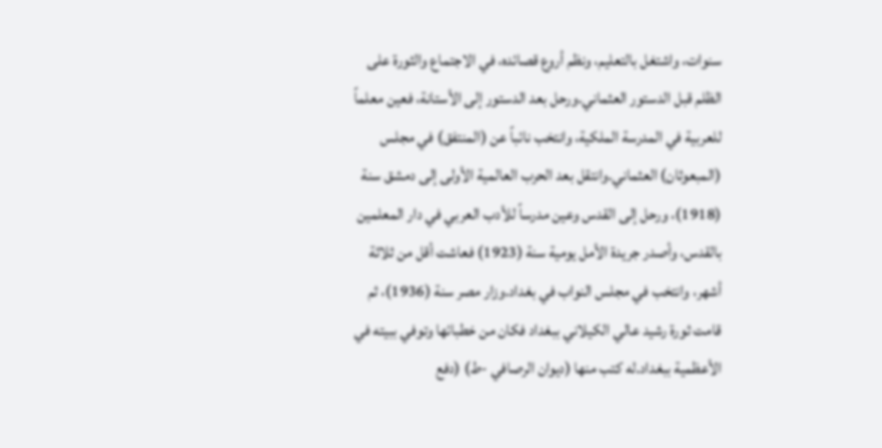سنوات، واشتغل بالتعليم، ونظم أروع قصائده، في الاجتماع والثورة على الظلم قبل الدستور العثماني.ورحل بعد الدستور إلى الأستانة، فعين معلماً للعربية في المدرسة الملكية، وانتخب نائباً عن (المنتفق) في مجلس (المبعوثان) العثماني.وانتقل بعد الحرب العالمية الأولى إلى دمشق سنة (1918)، ورحل إلى القدس وعين مدرساً للأدب العربي في دار المعلمين بالقدس، وأصدر جريدة الأمل يومية سنة (1923) فعاشت أقل من ثلاثة أشهر، وانتخب في مجلس النواب في بغداد.وزار مصر سنة (1936)، ثم قامت ثورة رشيد عالي الكيلاني ببغداد فكان من خطبائها وتوفي ببيته في الأعظمية ببغداد.له كتب منها (ديوان الرصافي -ط) (دفع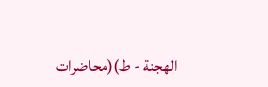الهجنة - ط)(محاضرات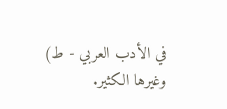في الأدب العربي - ط) وغيرها الكثير.